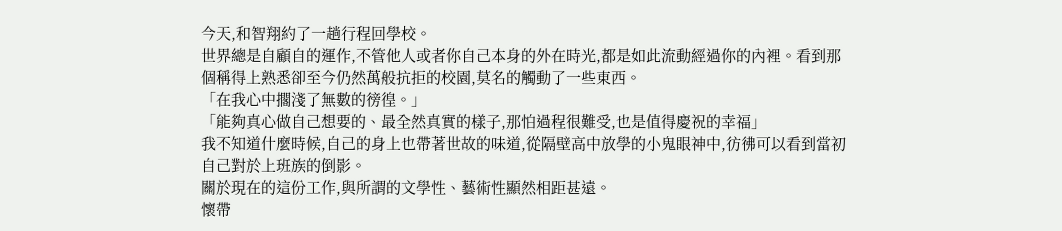今天,和智翔約了一趟行程回學校。
世界總是自顧自的運作,不管他人或者你自己本身的外在時光,都是如此流動經過你的內裡。看到那個稱得上熟悉卻至今仍然萬般抗拒的校園,莫名的觸動了一些東西。
「在我心中擱淺了無數的徬徨。」
「能夠真心做自己想要的、最全然真實的樣子,那怕過程很難受,也是值得慶祝的幸福」
我不知道什麼時候,自己的身上也帶著世故的味道,從隔壁高中放學的小鬼眼神中,彷彿可以看到當初自己對於上班族的倒影。
關於現在的這份工作,與所謂的文學性、藝術性顯然相距甚遠。
懷帶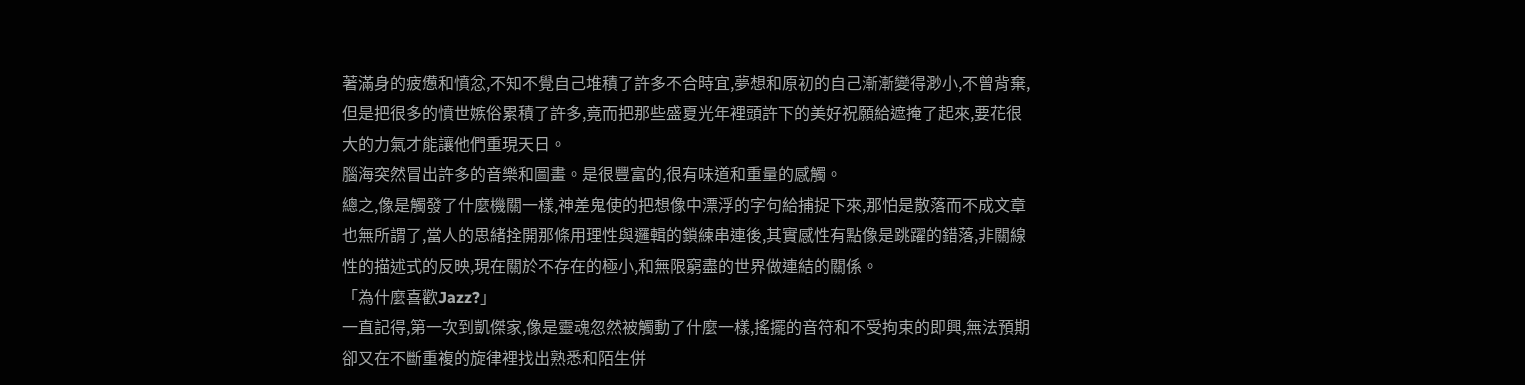著滿身的疲憊和憤忿,不知不覺自己堆積了許多不合時宜,夢想和原初的自己漸漸變得渺小,不曾背棄,但是把很多的憤世嫉俗累積了許多,竟而把那些盛夏光年裡頭許下的美好祝願給遮掩了起來,要花很大的力氣才能讓他們重現天日。
腦海突然冒出許多的音樂和圖畫。是很豐富的,很有味道和重量的感觸。
總之,像是觸發了什麼機關一樣,神差鬼使的把想像中漂浮的字句給捕捉下來,那怕是散落而不成文章也無所謂了,當人的思緒拴開那條用理性與邏輯的鎖練串連後,其實感性有點像是跳躍的錯落,非關線性的描述式的反映,現在關於不存在的極小,和無限窮盡的世界做連結的關係。
「為什麼喜歡Jazz?」
一直記得,第一次到凱傑家,像是靈魂忽然被觸動了什麼一樣,搖擺的音符和不受拘束的即興,無法預期卻又在不斷重複的旋律裡找出熟悉和陌生併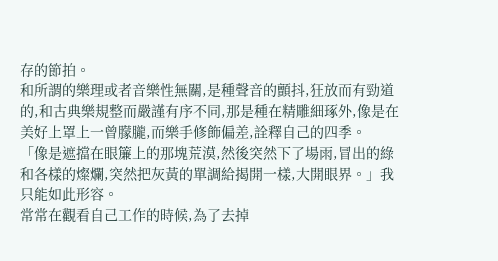存的節拍。
和所謂的樂理或者音樂性無關,是種聲音的顫抖,狂放而有勁道的,和古典樂規整而嚴謹有序不同,那是種在精雕細琢外,像是在美好上罩上一曾朦朧,而樂手修飾偏差,詮釋自己的四季。
「像是遮擋在眼簾上的那塊荒漠,然後突然下了場雨,冒出的綠和各樣的燦爛,突然把灰黃的單調給揭開一樣,大開眼界。」我只能如此形容。
常常在觀看自己工作的時候,為了去掉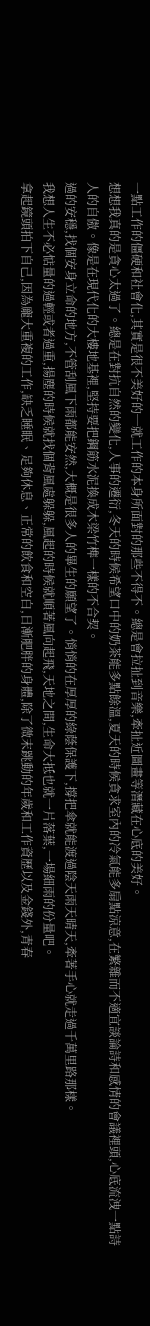一點工作的僵硬和社會化,其實是很不美好的─就工作的本身所面對的那些不得不。總是會拉扯到音樂,牽扯近圖畫等潛藏在心底的美好。
想想我真的是貪心太過了。總是在對抗自然的變化,人事的遷衍,冬天的時候希望口中的奶茶能多點餘溫,夏天的時候貪求室內的冷氣能多扇點涼意,在繁雜而不適宜談論詩和感情的會議裡頭,心底流洩一點詩人的自傲。像是在現代化的大樓地基裡,堅持要把鋼筋水泥換成木梁竹榫一樣的不合契。
過的安穩,找個安身立命的地方,不管刮風下雨都能安然,大概是很多人的畢生的願望了。悄悄的在厚厚的綠蔭保護下,撐把傘就能渡過陰天雨天晴天,牽著手心就走過千萬里路那樣。
我想人生不必惦量的過輕或者過重,揚塵的時候就找個背風處躲躲,風起的時候就順著風向起飛,天地之間,生命大抵也就一片落葉,一場細雨的份量吧。
拿起鏡頭拍下自己,因為龐大重複的工作,缺乏睡眠、足夠休息、正常的飲食和空白,日漸肥胖的身體,除了微末跳動的年歲和工作資歷以及金錢外,青春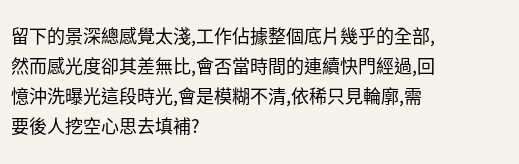留下的景深總感覺太淺,工作佔據整個底片幾乎的全部,然而感光度卻其差無比,會否當時間的連續快門經過,回憶沖洗曝光這段時光,會是模糊不清,依稀只見輪廓,需要後人挖空心思去填補?